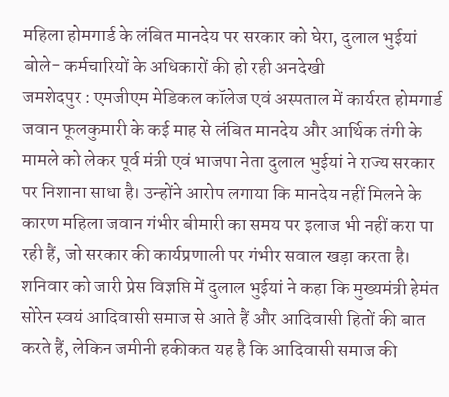महिला होमगार्ड के लंबित मानदेय पर सरकार को घेरा, दुलाल भुईयां बोले- कर्मचारियों के अधिकारों की हो रही अनदेखी
जमशेदपुर : एमजीएम मेडिकल कॉलेज एवं अस्पताल में कार्यरत होमगार्ड जवान फूलकुमारी के कई माह से लंबित मानदेय और आर्थिक तंगी के मामले को लेकर पूर्व मंत्री एवं भाजपा नेता दुलाल भुईयां ने राज्य सरकार पर निशाना साधा है। उन्होंने आरोप लगाया कि मानदेय नहीं मिलने के कारण महिला जवान गंभीर बीमारी का समय पर इलाज भी नहीं करा पा रही हैं, जो सरकार की कार्यप्रणाली पर गंभीर सवाल खड़ा करता है।
शनिवार को जारी प्रेस विज्ञप्ति में दुलाल भुईयां ने कहा कि मुख्यमंत्री हेमंत सोरेन स्वयं आदिवासी समाज से आते हैं और आदिवासी हितों की बात करते हैं, लेकिन जमीनी हकीकत यह है कि आदिवासी समाज की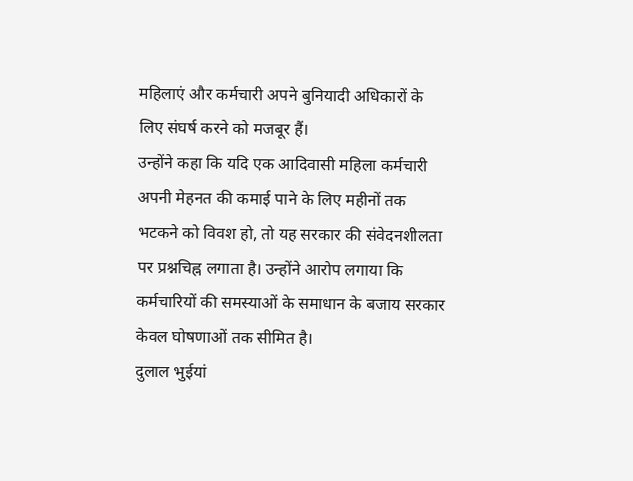महिलाएं और कर्मचारी अपने बुनियादी अधिकारों के लिए संघर्ष करने को मजबूर हैं।
उन्होंने कहा कि यदि एक आदिवासी महिला कर्मचारी अपनी मेहनत की कमाई पाने के लिए महीनों तक भटकने को विवश हो, तो यह सरकार की संवेदनशीलता पर प्रश्नचिह्न लगाता है। उन्होंने आरोप लगाया कि कर्मचारियों की समस्याओं के समाधान के बजाय सरकार केवल घोषणाओं तक सीमित है।
दुलाल भुईयां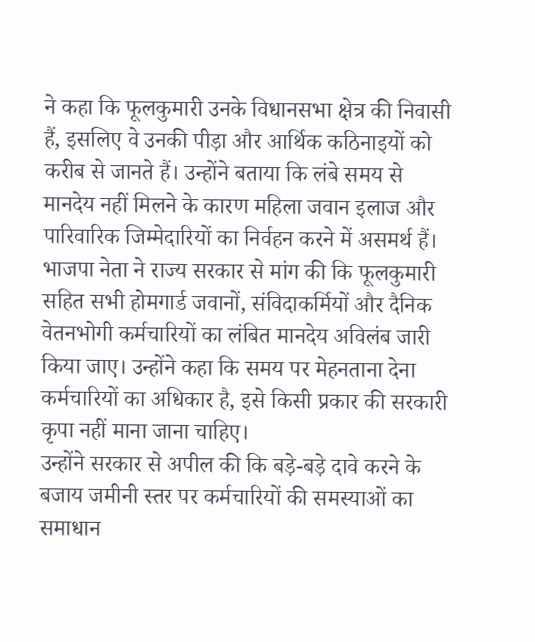ने कहा कि फूलकुमारी उनके विधानसभा क्षेत्र की निवासी हैं, इसलिए वे उनकी पीड़ा और आर्थिक कठिनाइयों को करीब से जानते हैं। उन्होंने बताया कि लंबे समय से मानदेय नहीं मिलने के कारण महिला जवान इलाज और पारिवारिक जिम्मेदारियों का निर्वहन करने में असमर्थ हैं।
भाजपा नेता ने राज्य सरकार से मांग की कि फूलकुमारी सहित सभी होमगार्ड जवानों, संविदाकर्मियों और दैनिक वेतनभोगी कर्मचारियों का लंबित मानदेय अविलंब जारी किया जाए। उन्होंने कहा कि समय पर मेहनताना देना कर्मचारियों का अधिकार है, इसे किसी प्रकार की सरकारी कृपा नहीं माना जाना चाहिए।
उन्होंने सरकार से अपील की कि बड़े-बड़े दावे करने के बजाय जमीनी स्तर पर कर्मचारियों की समस्याओं का समाधान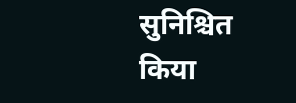सुनिश्चित किया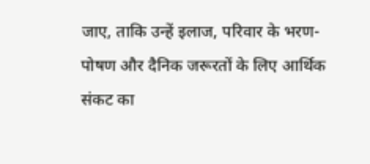जाए, ताकि उन्हें इलाज, परिवार के भरण-पोषण और दैनिक जरूरतों के लिए आर्थिक संकट का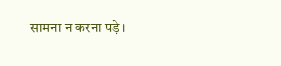सामना न करना पड़े।